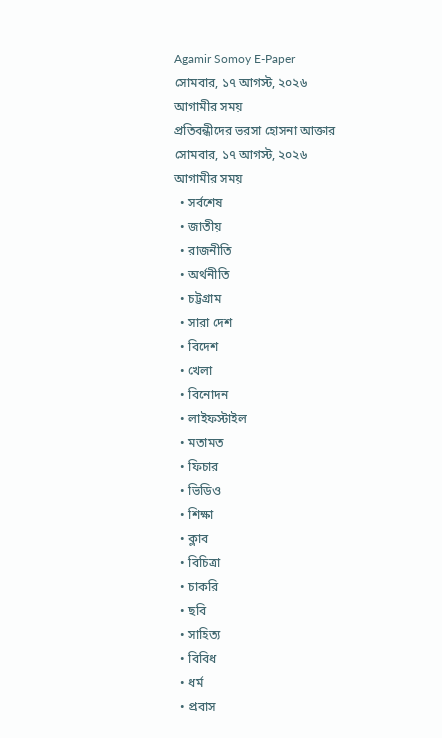Agamir Somoy E-Paper
সোমবার, ১৭ আগস্ট, ২০২৬
আগামীর সময়
প্রতিবন্ধীদের ভরসা হোসনা আক্তার
সোমবার, ১৭ আগস্ট, ২০২৬
আগামীর সময়
  • সর্বশেষ
  • জাতীয়
  • রাজনীতি
  • অর্থনীতি
  • চট্টগ্রাম
  • সারা দেশ
  • বিদেশ
  • খেলা
  • বিনোদন
  • লাইফস্টাইল
  • মতামত
  • ফিচার
  • ভিডিও
  • শিক্ষা
  • ক্লাব
  • বিচিত্রা
  • চাকরি
  • ছবি
  • সাহিত্য
  • বিবিধ
  • ধর্ম
  • প্রবাস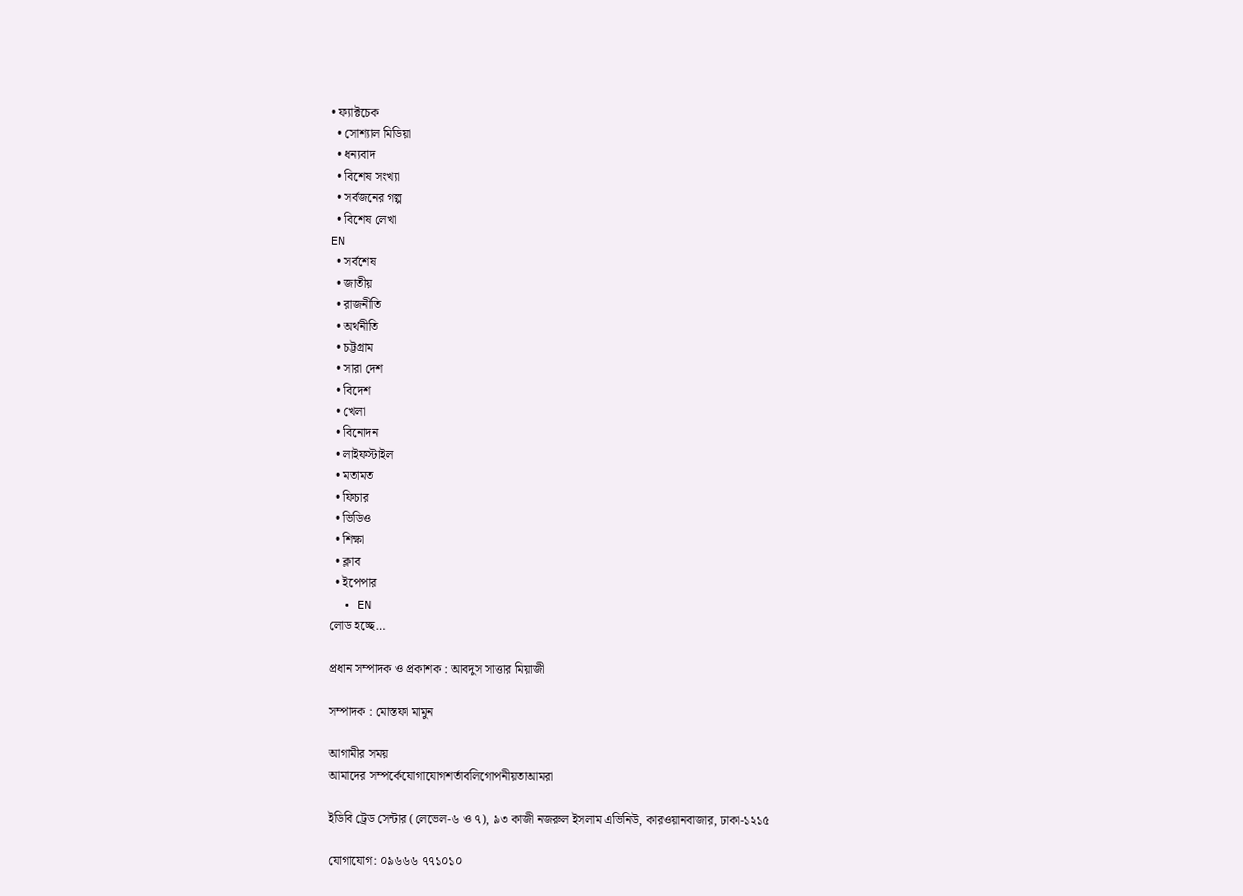• ফ্যাক্টচেক
  • সোশ্যাল মিডিয়া
  • ধন্যবাদ
  • বিশেষ সংখ্যা
  • সর্বজনের গল্প
  • বিশেষ লেখা
EN
  • সর্বশেষ
  • জাতীয়
  • রাজনীতি
  • অর্থনীতি
  • চট্টগ্রাম
  • সারা দেশ
  • বিদেশ
  • খেলা
  • বিনোদন
  • লাইফস্টাইল
  • মতামত
  • ফিচার
  • ভিডিও
  • শিক্ষা
  • ক্লাব
  • ইপেপার
  • EN
লোড হচ্ছে…

প্রধান সম্পাদক ও প্রকাশক : আবদুস সাত্তার মিয়াজী

সম্পাদক : মোস্তফা মামুন

আগামীর সময়
আমাদের সম্পর্কেযোগাযোগশর্তাবলিগোপনীয়তাআমরা

ইডিবি ট্রেড সেন্টার (লেভেল-৬ ও ৭), ৯৩ কাজী নজরুল ইসলাম এভিনিউ, কারওয়ানবাজার, ঢাকা-১২১৫

যোগাযোগ: ০৯৬৬৬ ৭৭১০১০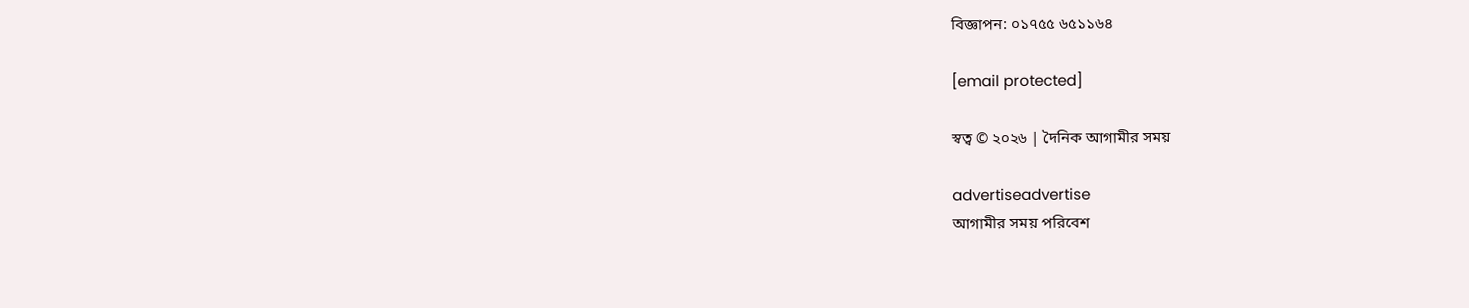বিজ্ঞাপন: ০১৭৫৫ ৬৫১১৬৪

[email protected]

স্বত্ব © ২০২৬ | দৈনিক আগামীর সময়

advertiseadvertise
আগামীর সময় পরিবেশ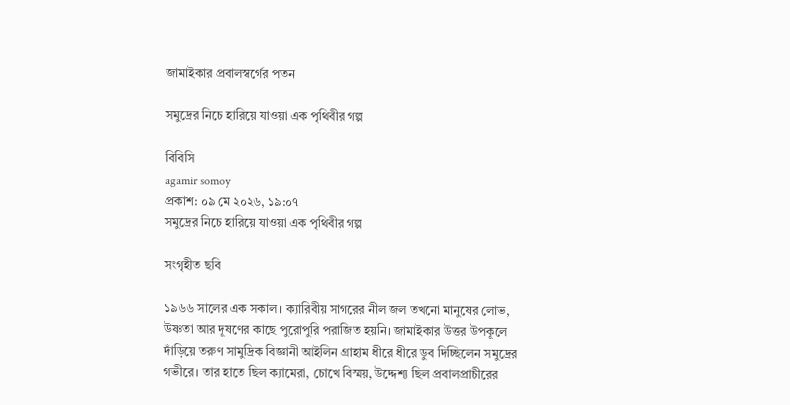জামাইকার প্রবালস্বর্গের পতন

সমুদ্রের নিচে হারিয়ে যাওয়া এক পৃথিবীর গল্প

বিবিসি
agamir somoy
প্রকাশ: ০৯ মে ২০২৬, ১৯:০৭
সমুদ্রের নিচে হারিয়ে যাওয়া এক পৃথিবীর গল্প

সংগৃহীত ছবি

১৯৬৬ সালের এক সকাল। ক্যারিবীয় সাগরের নীল জল তখনো মানুষের লোভ, উষ্ণতা আর দূষণের কাছে পুরোপুরি পরাজিত হয়নি। জামাইকার উত্তর উপকূলে দাঁড়িয়ে তরুণ সামুদ্রিক বিজ্ঞানী আইলিন গ্রাহাম ধীরে ধীরে ডুব দিচ্ছিলেন সমুদ্রের গভীরে। তার হাতে ছিল ক্যামেরা, চোখে বিস্ময়, উদ্দেশ্য ছিল প্রবালপ্রাচীরের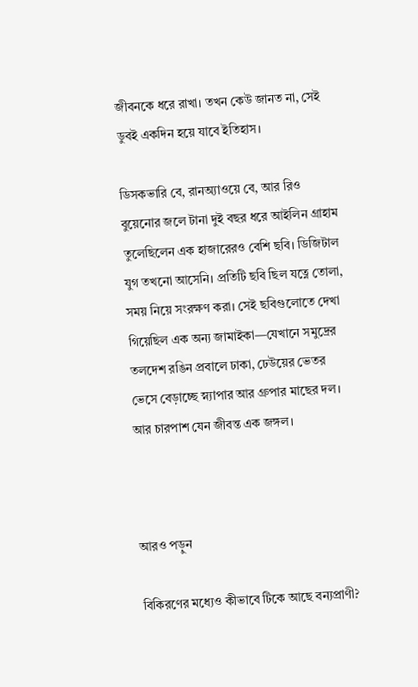জীবনকে ধরে রাখা। তখন কেউ জানত না, সেই ডুবই একদিন হয়ে যাবে ইতিহাস।

ডিসকভারি বে, রানঅ্যাওয়ে বে, আর রিও বুয়েনোর জলে টানা দুই বছর ধরে আইলিন গ্রাহাম তুলেছিলেন এক হাজারেরও বেশি ছবি। ডিজিটাল যুগ তখনো আসেনি। প্রতিটি ছবি ছিল যত্নে তোলা, সময় নিয়ে সংরক্ষণ করা। সেই ছবিগুলোতে দেখা গিয়েছিল এক অন্য জামাইকা—যেখানে সমুদ্রের তলদেশ রঙিন প্রবালে ঢাকা, ঢেউয়ের ভেতর ভেসে বেড়াচ্ছে স্ন্যাপার আর গ্রুপার মাছের দল। আর চারপাশ যেন জীবন্ত এক জঙ্গল।



আরও পড়ুন

বিকিরণের মধ্যেও কীভাবে টিকে আছে বন্যপ্রাণী?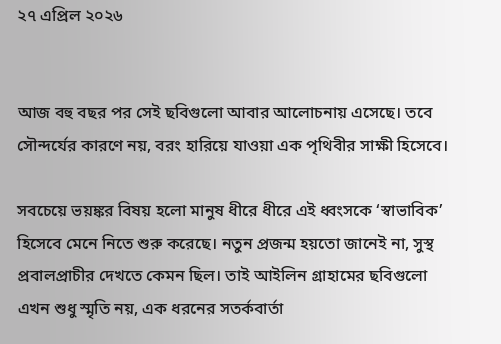২৭ এপ্রিল ২০২৬


আজ বহু বছর পর সেই ছবিগুলো আবার আলোচনায় এসেছে। তবে সৌন্দর্যের কারণে নয়, বরং হারিয়ে যাওয়া এক পৃথিবীর সাক্ষী হিসেবে।

সবচেয়ে ভয়ঙ্কর বিষয় হলো মানুষ ধীরে ধীরে এই ধ্বংসকে ‘স্বাভাবিক’ হিসেবে মেনে নিতে শুরু করেছে। নতুন প্রজন্ম হয়তো জানেই না, সুস্থ প্রবালপ্রাচীর দেখতে কেমন ছিল। তাই আইলিন গ্রাহামের ছবিগুলো এখন শুধু স্মৃতি নয়, এক ধরনের সতর্কবার্তা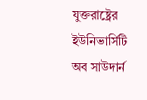যুক্তরাষ্ট্রের ইউনিভার্সিটি অব সাউদার্ন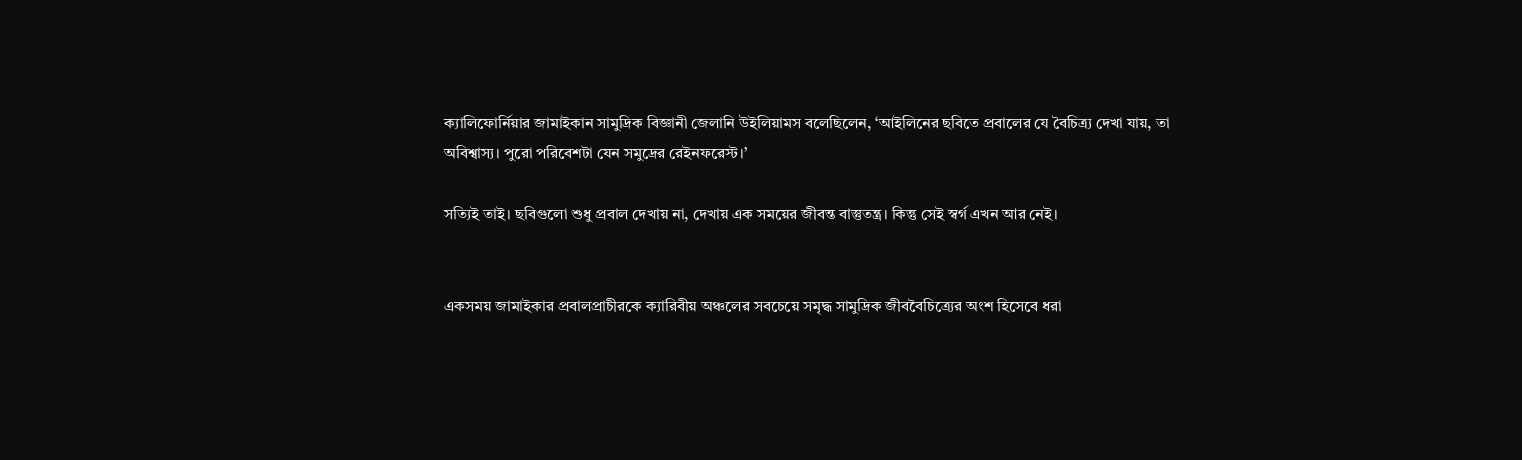ক্যালিফোর্নিয়ার জামাইকান সামুদ্রিক বিজ্ঞানী জেলানি উইলিয়ামস বলেছিলেন, ‘আইলিনের ছবিতে প্রবালের যে বৈচিত্র্য দেখা যায়, তা অবিশ্বাস্য। পুরো পরিবেশটা যেন সমুদ্রের রেইনফরেস্ট।’

সত্যিই তাই। ছবিগুলো শুধু প্রবাল দেখায় না, দেখায় এক সময়ের জীবন্ত বাস্তুতন্ত্র। কিন্তু সেই স্বর্গ এখন আর নেই।


একসময় জামাইকার প্রবালপ্রাচীরকে ক্যারিবীয় অঞ্চলের সবচেয়ে সমৃদ্ধ সামুদ্রিক জীববৈচিত্র্যের অংশ হিসেবে ধরা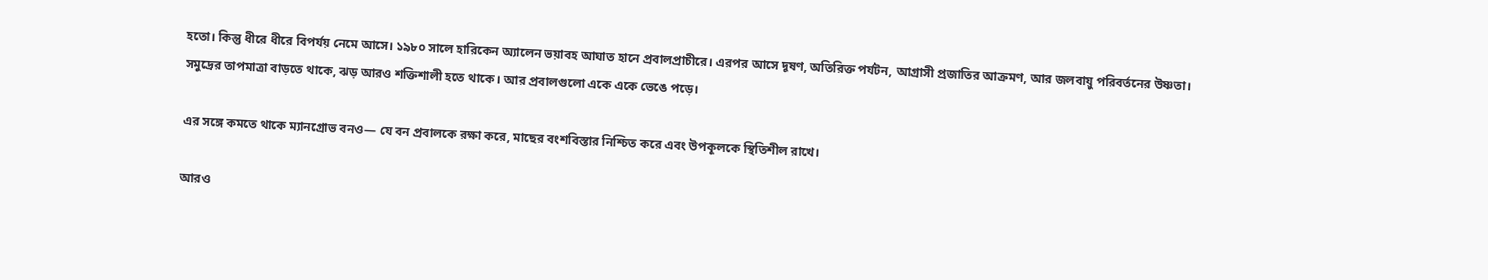হতো। কিন্তু ধীরে ধীরে বিপর্যয় নেমে আসে। ১৯৮০ সালে হারিকেন অ্যালেন ভয়াবহ আঘাত হানে প্রবালপ্রাচীরে। এরপর আসে দূষণ, অতিরিক্ত পর্যটন, আগ্রাসী প্রজাতির আক্রমণ, আর জলবায়ু পরিবর্তনের উষ্ণতা। সমুদ্রের তাপমাত্রা বাড়তে থাকে, ঝড় আরও শক্তিশালী হতে থাকে। আর প্রবালগুলো একে একে ভেঙে পড়ে।

এর সঙ্গে কমতে থাকে ম্যানগ্রোভ বনও— যে বন প্রবালকে রক্ষা করে, মাছের বংশবিস্তার নিশ্চিত করে এবং উপকূলকে স্থিতিশীল রাখে।

আরও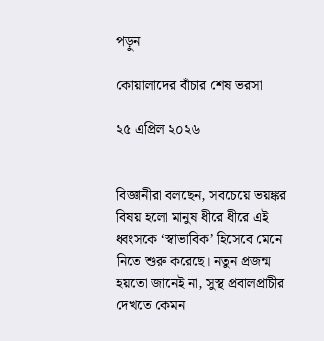পড়ুন

কোয়ালাদের বাঁচার শেষ ভরসা

২৫ এপ্রিল ২০২৬


বিজ্ঞানীরা বলছেন, সবচেয়ে ভয়ঙ্কর বিষয় হলো মানুষ ধীরে ধীরে এই ধ্বংসকে ‘স্বাভাবিক’ হিসেবে মেনে নিতে শুরু করেছে। নতুন প্রজন্ম হয়তো জানেই না, সুস্থ প্রবালপ্রাচীর দেখতে কেমন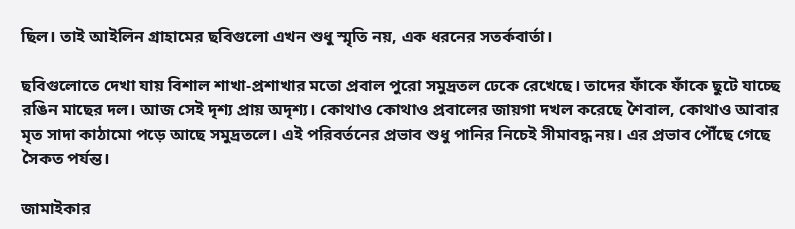ছিল। তাই আইলিন গ্রাহামের ছবিগুলো এখন শুধু স্মৃতি নয়, এক ধরনের সতর্কবার্তা।

ছবিগুলোতে দেখা যায় বিশাল শাখা-প্রশাখার মতো প্রবাল পুরো সমুদ্রতল ঢেকে রেখেছে। তাদের ফাঁকে ফাঁকে ছুটে যাচ্ছে রঙিন মাছের দল। আজ সেই দৃশ্য প্রায় অদৃশ্য। কোথাও কোথাও প্রবালের জায়গা দখল করেছে শৈবাল, কোথাও আবার মৃত সাদা কাঠামো পড়ে আছে সমুদ্রতলে। এই পরিবর্তনের প্রভাব শুধু পানির নিচেই সীমাবদ্ধ নয়। এর প্রভাব পৌঁছে গেছে সৈকত পর্যন্ত।

জামাইকার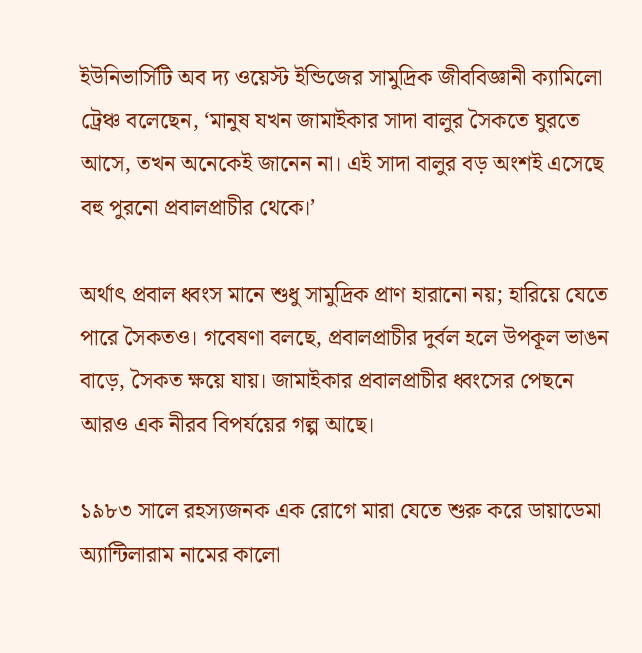ইউনিভার্সিটি অব দ্য ওয়েস্ট ইন্ডিজের সামুদ্রিক জীববিজ্ঞানী ক্যামিলো ট্রেঞ্চ বলেছেন, ‘মানুষ যখন জামাইকার সাদা বালুর সৈকতে ঘুরতে আসে, তখন অনেকেই জানেন না। এই সাদা বালুর বড় অংশই এসেছে বহু পুরনো প্রবালপ্রাচীর থেকে।’

অর্থাৎ প্রবাল ধ্বংস মানে শুধু সামুদ্রিক প্রাণ হারানো নয়; হারিয়ে যেতে পারে সৈকতও। গবেষণা বলছে, প্রবালপ্রাচীর দুর্বল হলে উপকূল ভাঙন বাড়ে, সৈকত ক্ষয়ে যায়। জামাইকার প্রবালপ্রাচীর ধ্বংসের পেছনে আরও এক নীরব বিপর্যয়ের গল্প আছে।

১৯৮৩ সালে রহস্যজনক এক রোগে মারা যেতে শুরু করে ডায়াডেমা অ্যান্টিলারাম নামের কালো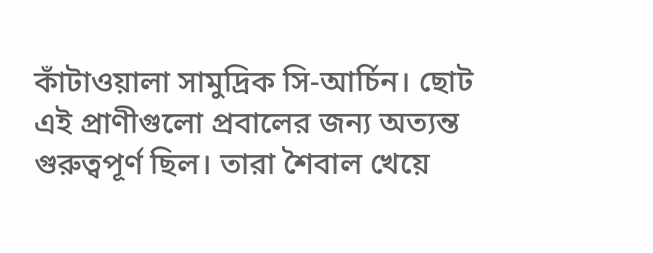কাঁটাওয়ালা সামুদ্রিক সি-আর্চিন। ছোট এই প্রাণীগুলো প্রবালের জন্য অত্যন্ত গুরুত্বপূর্ণ ছিল। তারা শৈবাল খেয়ে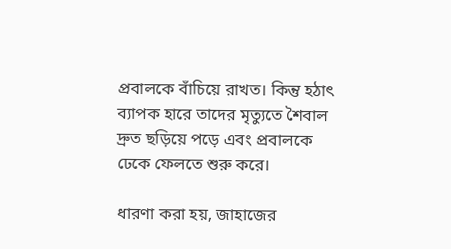প্রবালকে বাঁচিয়ে রাখত। কিন্তু হঠাৎ ব্যাপক হারে তাদের মৃত্যুতে শৈবাল দ্রুত ছড়িয়ে পড়ে এবং প্রবালকে ঢেকে ফেলতে শুরু করে।

ধারণা করা হয়, জাহাজের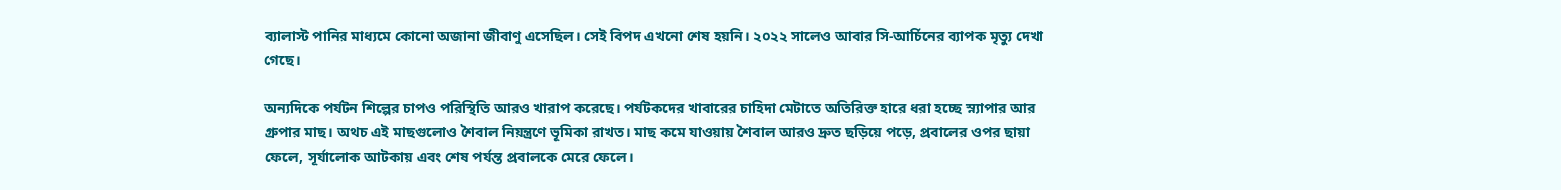ব্যালাস্ট পানির মাধ্যমে কোনো অজানা জীবাণু এসেছিল। সেই বিপদ এখনো শেষ হয়নি। ২০২২ সালেও আবার সি-আর্চিনের ব্যাপক মৃত্যু দেখা গেছে।

অন্যদিকে পর্যটন শিল্পের চাপও পরিস্থিতি আরও খারাপ করেছে। পর্যটকদের খাবারের চাহিদা মেটাতে অতিরিক্ত হারে ধরা হচ্ছে স্ন্যাপার আর গ্রুপার মাছ। অথচ এই মাছগুলোও শৈবাল নিয়ন্ত্রণে ভূমিকা রাখত। মাছ কমে যাওয়ায় শৈবাল আরও দ্রুত ছড়িয়ে পড়ে, প্রবালের ওপর ছায়া ফেলে, সূর্যালোক আটকায় এবং শেষ পর্যন্ত প্রবালকে মেরে ফেলে।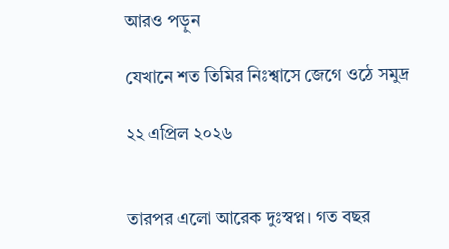আরও পড়ুন

যেখানে শত তিমির নিঃশ্বাসে জেগে ওঠে সমুদ্র

২২ এপ্রিল ২০২৬


তারপর এলো আরেক দুঃস্বপ্ন। গত বছর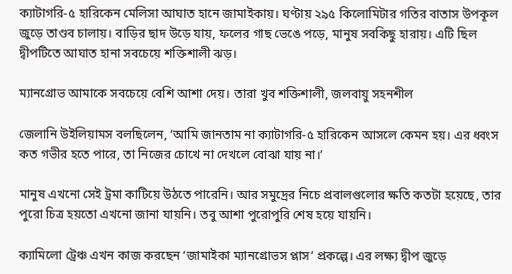ক্যাটাগরি-৫ হারিকেন মেলিসা আঘাত হানে জামাইকায়। ঘণ্টায় ২৯৫ কিলোমিটার গতির বাতাস উপকূল জুড়ে তাণ্ডব চালায়। বাড়ির ছাদ উড়ে যায়, ফলের গাছ ভেঙে পড়ে, মানুষ সবকিছু হারায়। এটি ছিল দ্বীপটিতে আঘাত হানা সবচেয়ে শক্তিশালী ঝড়।

ম্যানগ্রোভ আমাকে সবচেয়ে বেশি আশা দেয়। তারা খুব শক্তিশালী, জলবায়ু সহনশীল

জেলানি উইলিয়ামস বলছিলেন, ‘আমি জানতাম না ক্যাটাগরি-৫ হারিকেন আসলে কেমন হয়। এর ধ্বংস কত গভীর হতে পারে, তা নিজের চোখে না দেখলে বোঝা যায় না।’

মানুষ এখনো সেই ট্রমা কাটিয়ে উঠতে পারেনি। আর সমুদ্রের নিচে প্রবালগুলোর ক্ষতি কতটা হয়েছে, তার পুরো চিত্র হয়তো এখনো জানা যায়নি। তবু আশা পুরোপুরি শেষ হয়ে যায়নি।

ক্যামিলো ট্রেঞ্চ এখন কাজ করছেন ‘জামাইকা ম্যানগ্রোভস প্লাস’ প্রকল্পে। এর লক্ষ্য দ্বীপ জুড়ে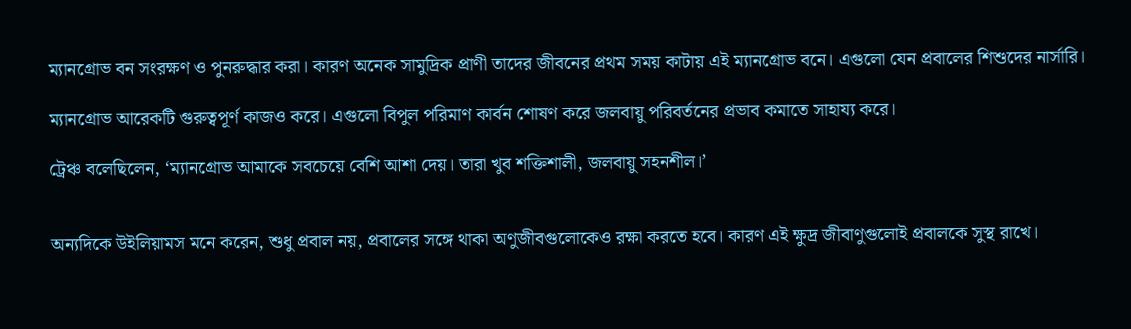ম্যানগ্রোভ বন সংরক্ষণ ও পুনরুদ্ধার করা। কারণ অনেক সামুদ্রিক প্রাণী তাদের জীবনের প্রথম সময় কাটায় এই ম্যানগ্রোভ বনে। এগুলো যেন প্রবালের শিশুদের নার্সারি।

ম্যানগ্রোভ আরেকটি গুরুত্বপূর্ণ কাজও করে। এগুলো বিপুল পরিমাণ কার্বন শোষণ করে জলবায়ু পরিবর্তনের প্রভাব কমাতে সাহায্য করে।

ট্রেঞ্চ বলেছিলেন, ‘ম্যানগ্রোভ আমাকে সবচেয়ে বেশি আশা দেয়। তারা খুব শক্তিশালী, জলবায়ু সহনশীল।’


অন্যদিকে উইলিয়ামস মনে করেন, শুধু প্রবাল নয়, প্রবালের সঙ্গে থাকা অণুজীবগুলোকেও রক্ষা করতে হবে। কারণ এই ক্ষুদ্র জীবাণুগুলোই প্রবালকে সুস্থ রাখে।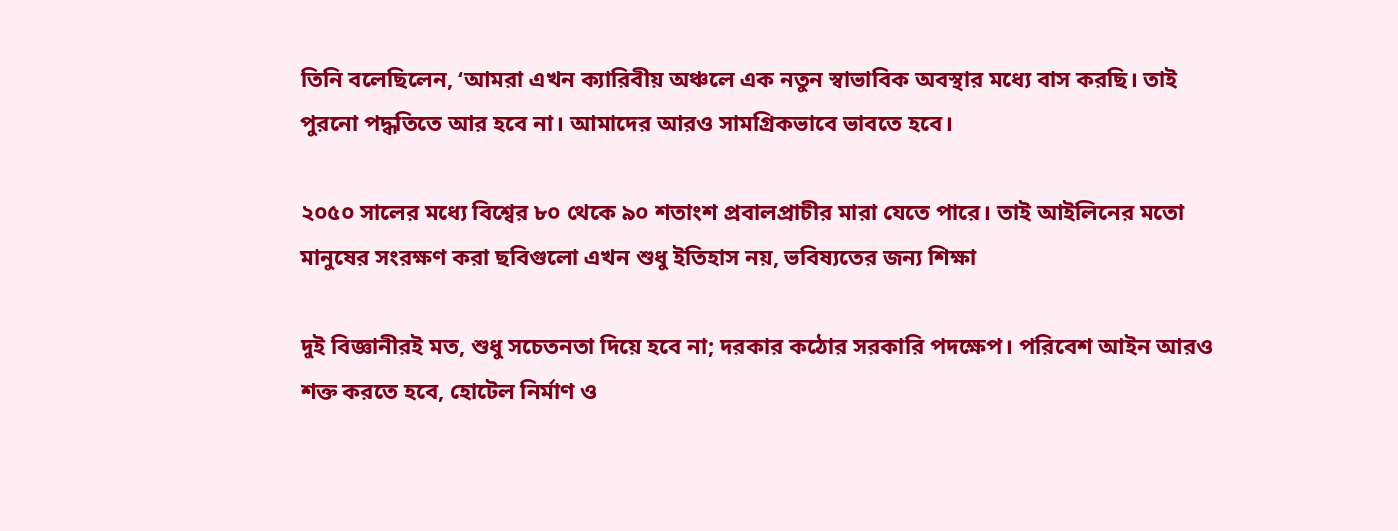তিনি বলেছিলেন, ‘আমরা এখন ক্যারিবীয় অঞ্চলে এক নতুন স্বাভাবিক অবস্থার মধ্যে বাস করছি। তাই পুরনো পদ্ধতিতে আর হবে না। আমাদের আরও সামগ্রিকভাবে ভাবতে হবে।

২০৫০ সালের মধ্যে বিশ্বের ৮০ থেকে ৯০ শতাংশ প্রবালপ্রাচীর মারা যেতে পারে। তাই আইলিনের মতো মানুষের সংরক্ষণ করা ছবিগুলো এখন শুধু ইতিহাস নয়, ভবিষ্যতের জন্য শিক্ষা

দুই বিজ্ঞানীরই মত, শুধু সচেতনতা দিয়ে হবে না; দরকার কঠোর সরকারি পদক্ষেপ। পরিবেশ আইন আরও শক্ত করতে হবে, হোটেল নির্মাণ ও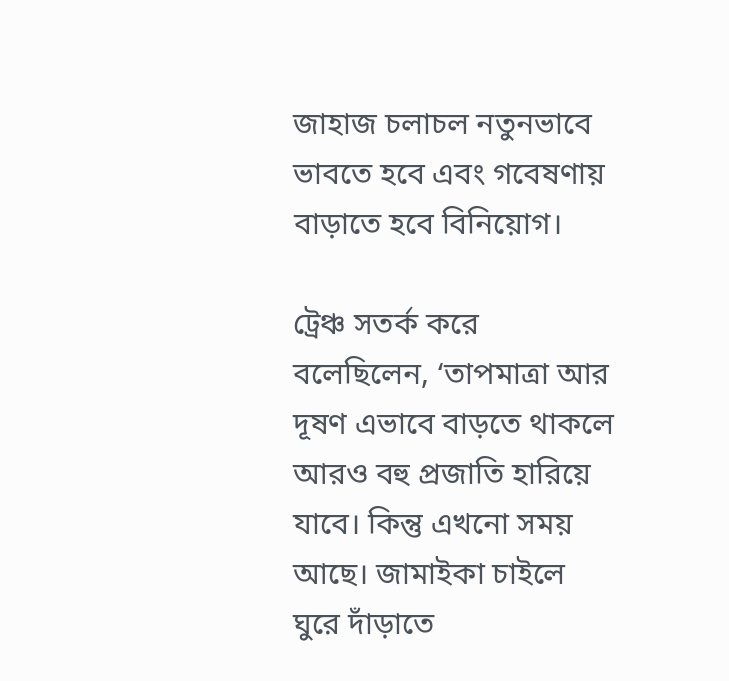জাহাজ চলাচল নতুনভাবে ভাবতে হবে এবং গবেষণায় বাড়াতে হবে বিনিয়োগ।

ট্রেঞ্চ সতর্ক করে বলেছিলেন, ‘তাপমাত্রা আর দূষণ এভাবে বাড়তে থাকলে আরও বহু প্রজাতি হারিয়ে যাবে। কিন্তু এখনো সময় আছে। জামাইকা চাইলে ঘুরে দাঁড়াতে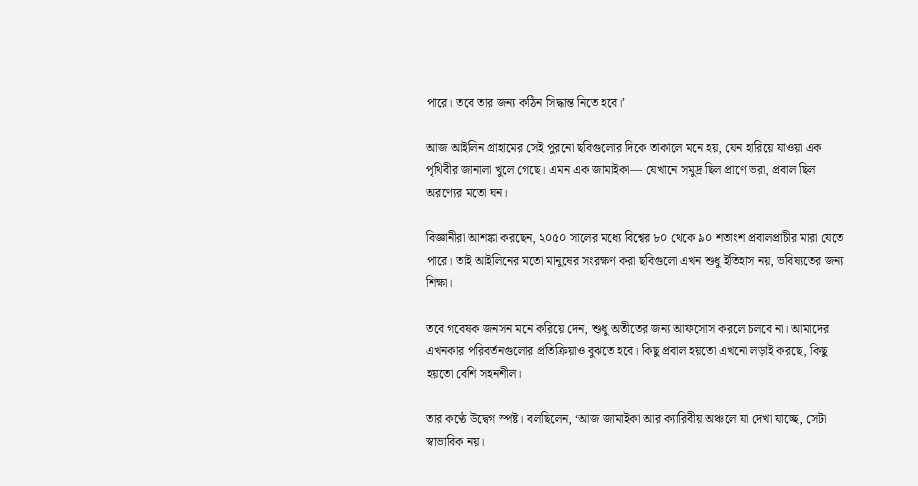পারে। তবে তার জন্য কঠিন সিদ্ধান্ত নিতে হবে।’

আজ আইলিন গ্রাহামের সেই পুরনো ছবিগুলোর দিকে তাকালে মনে হয়, যেন হারিয়ে যাওয়া এক পৃথিবীর জানালা খুলে গেছে। এমন এক জামাইকা— যেখানে সমুদ্র ছিল প্রাণে ভরা, প্রবাল ছিল অরণ্যের মতো ঘন।

বিজ্ঞানীরা আশঙ্কা করছেন, ২০৫০ সালের মধ্যে বিশ্বের ৮০ থেকে ৯০ শতাংশ প্রবালপ্রাচীর মারা যেতে পারে। তাই আইলিনের মতো মানুষের সংরক্ষণ করা ছবিগুলো এখন শুধু ইতিহাস নয়, ভবিষ্যতের জন্য শিক্ষা।

তবে গবেষক জনসন মনে করিয়ে দেন, শুধু অতীতের জন্য আফসোস করলে চলবে না। আমাদের এখনকার পরিবর্তনগুলোর প্রতিক্রিয়াও বুঝতে হবে। কিছু প্রবাল হয়তো এখনো লড়াই করছে, কিছু হয়তো বেশি সহনশীল।

তার কণ্ঠে উদ্বেগ স্পষ্ট। বলছিলেন, ‘আজ জামাইকা আর ক্যারিবীয় অঞ্চলে যা দেখা যাচ্ছে, সেটা স্বাভাবিক নয়।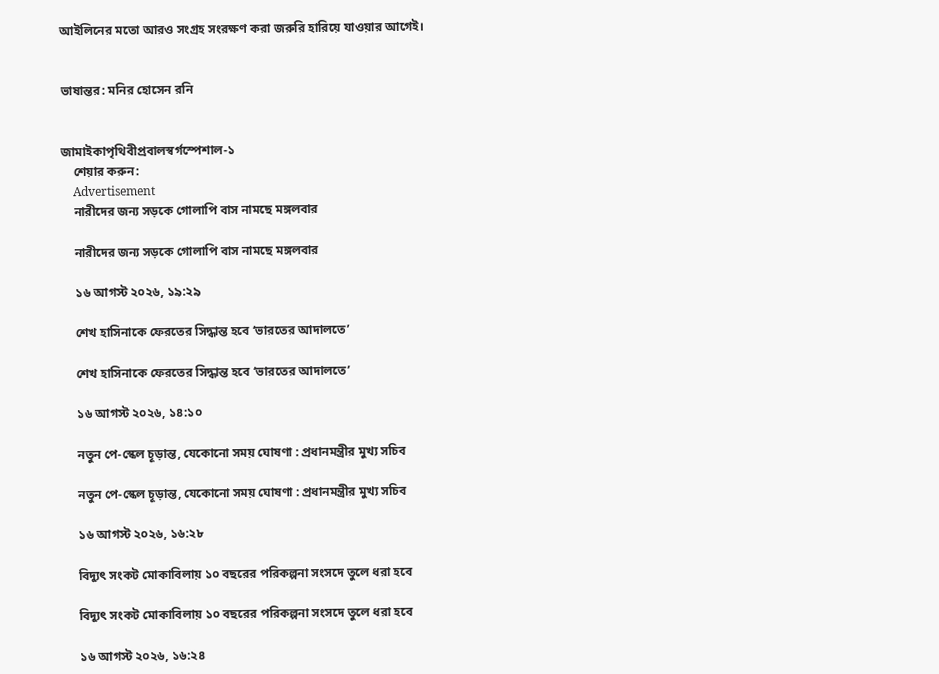আইলিনের মতো আরও সংগ্রহ সংরক্ষণ করা জরুরি হারিয়ে যাওয়ার আগেই।


ভাষান্তর: মনির হোসেন রনি


জামাইকাপৃথিবীপ্রবালস্বর্গস্পেশাল-১
    শেয়ার করুন:
    Advertisement
    নারীদের জন্য সড়কে গোলাপি বাস নামছে মঙ্গলবার

    নারীদের জন্য সড়কে গোলাপি বাস নামছে মঙ্গলবার

    ১৬ আগস্ট ২০২৬, ১৯:২৯

    শেখ হাসিনাকে ফেরতের সিদ্ধান্ত হবে ‘ভারতের আদালতে’

    শেখ হাসিনাকে ফেরতের সিদ্ধান্ত হবে ‘ভারতের আদালতে’

    ১৬ আগস্ট ২০২৬, ১৪:১০

    নতুন পে-স্কেল চূড়ান্ত, যেকোনো সময় ঘোষণা : প্রধানমন্ত্রীর মুখ্য সচিব

    নতুন পে-স্কেল চূড়ান্ত, যেকোনো সময় ঘোষণা : প্রধানমন্ত্রীর মুখ্য সচিব

    ১৬ আগস্ট ২০২৬, ১৬:২৮

    বিদ্যুৎ সংকট মোকাবিলায় ১০ বছরের পরিকল্পনা সংসদে তুলে ধরা হবে

    বিদ্যুৎ সংকট মোকাবিলায় ১০ বছরের পরিকল্পনা সংসদে তুলে ধরা হবে

    ১৬ আগস্ট ২০২৬, ১৬:২৪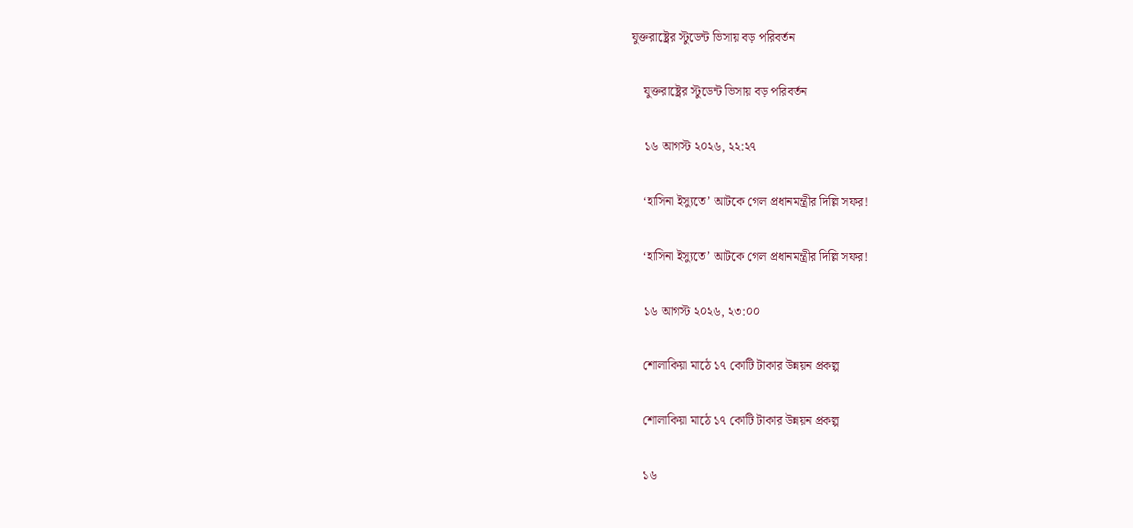যুক্তরাষ্ট্রের স্টুডেন্ট ভিসায় বড় পরিবর্তন

    যুক্তরাষ্ট্রের স্টুডেন্ট ভিসায় বড় পরিবর্তন

    ১৬ আগস্ট ২০২৬, ২২:২৭

    ‘হাসিনা ইস্যুতে’ আটকে গেল প্রধানমন্ত্রীর দিল্লি সফর!

    ‘হাসিনা ইস্যুতে’ আটকে গেল প্রধানমন্ত্রীর দিল্লি সফর!

    ১৬ আগস্ট ২০২৬, ২৩:০০

    শোলাকিয়া মাঠে ১৭ কোটি টাকার উন্নয়ন প্রকল্প

    শোলাকিয়া মাঠে ১৭ কোটি টাকার উন্নয়ন প্রকল্প

    ১৬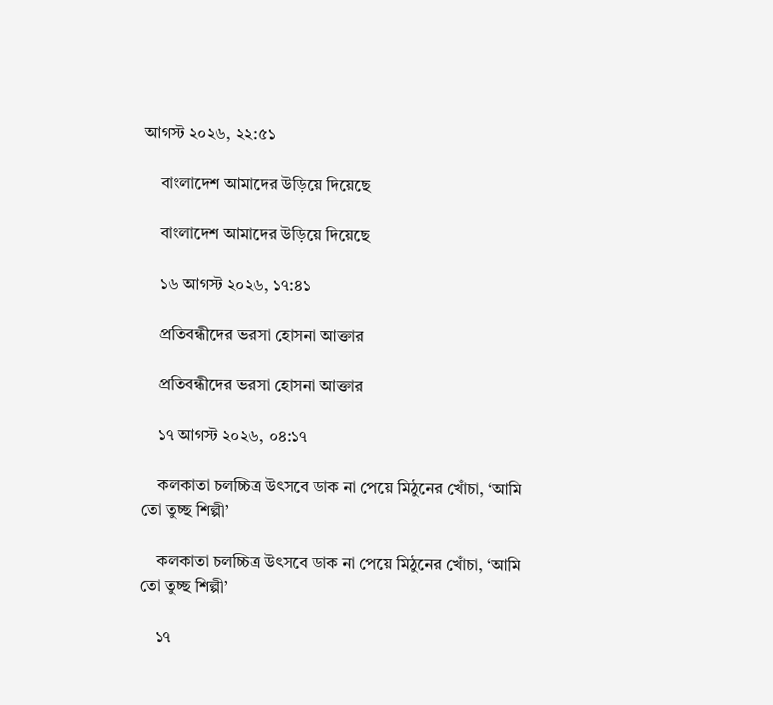আগস্ট ২০২৬, ২২:৫১

    বাংলাদেশ আমাদের উড়িয়ে দিয়েছে

    বাংলাদেশ আমাদের উড়িয়ে দিয়েছে

    ১৬ আগস্ট ২০২৬, ১৭:৪১

    প্রতিবন্ধীদের ভরসা হোসনা আক্তার

    প্রতিবন্ধীদের ভরসা হোসনা আক্তার

    ১৭ আগস্ট ২০২৬, ০৪:১৭

    কলকাতা চলচ্চিত্র উৎসবে ডাক না পেয়ে মিঠুনের খোঁচা, ‘আমি তো তুচ্ছ শিল্পী’

    কলকাতা চলচ্চিত্র উৎসবে ডাক না পেয়ে মিঠুনের খোঁচা, ‘আমি তো তুচ্ছ শিল্পী’

    ১৭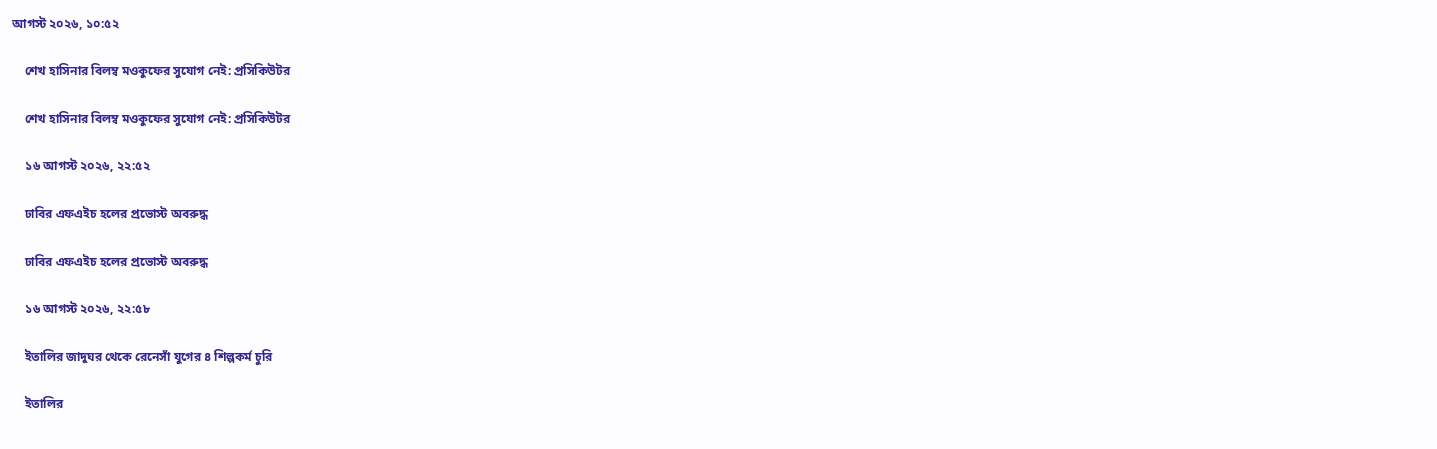আগস্ট ২০২৬, ১০:৫২

    শেখ হাসিনার বিলম্ব মওকুফের সুযোগ নেই: প্রসিকিউটর

    শেখ হাসিনার বিলম্ব মওকুফের সুযোগ নেই: প্রসিকিউটর

    ১৬ আগস্ট ২০২৬, ২২:৫২

    ঢাবির এফএইচ হলের প্রভোস্ট অবরুদ্ধ

    ঢাবির এফএইচ হলের প্রভোস্ট অবরুদ্ধ

    ১৬ আগস্ট ২০২৬, ২২:৫৮

    ইতালির জাদুঘর থেকে রেনেসাঁ যুগের ৪ শিল্পকর্ম চুরি

    ইতালির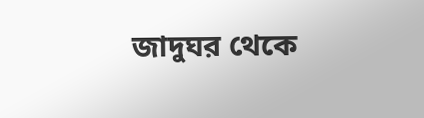জাদুঘর থেকে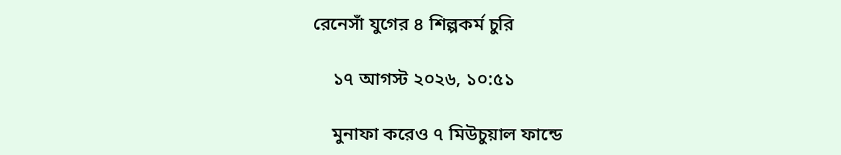রেনেসাঁ যুগের ৪ শিল্পকর্ম চুরি

    ১৭ আগস্ট ২০২৬, ১০:৫১

    মুনাফা করেও ৭ মিউচুয়াল ফান্ডে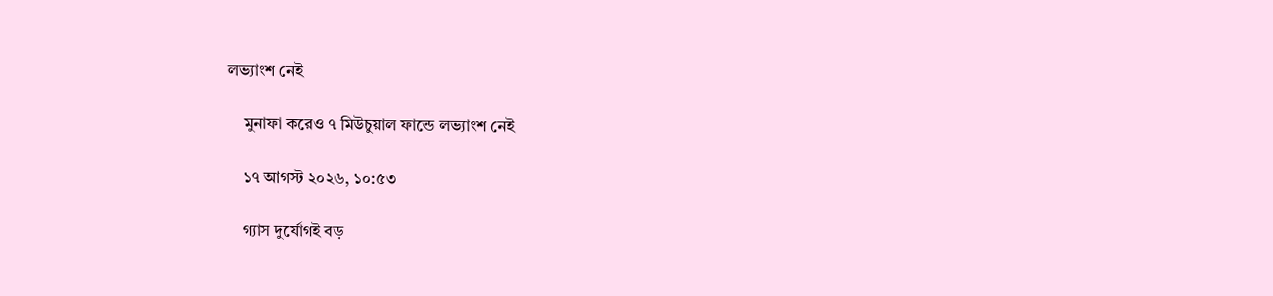লভ্যাংশ নেই

    মুনাফা করেও ৭ মিউচুয়াল ফান্ডে লভ্যাংশ নেই

    ১৭ আগস্ট ২০২৬, ১০:৫৩

    গ্যাস দুর্যোগই বড়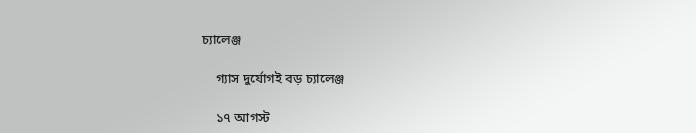চ্যালেঞ্জ

    গ্যাস দুর্যোগই বড় চ্যালেঞ্জ

    ১৭ আগস্ট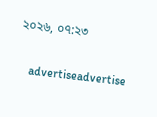২০২৬, ০৭:২৩

    advertiseadvertise